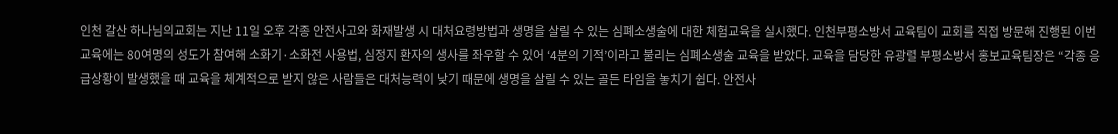인천 갈산 하나님의교회는 지난 11일 오후 각종 안전사고와 화재발생 시 대처요령방법과 생명을 살릴 수 있는 심폐소생술에 대한 체험교육을 실시했다. 인천부평소방서 교육팀이 교회를 직접 방문해 진행된 이번 교육에는 80여명의 성도가 참여해 소화기·소화전 사용법, 심정지 환자의 생사를 좌우할 수 있어 ‘4분의 기적’이라고 불리는 심폐소생술 교육을 받았다. 교육을 담당한 유광렬 부평소방서 홍보교육팀장은 “각종 응급상황이 발생했을 때 교육을 체계적으로 받지 않은 사람들은 대처능력이 낮기 때문에 생명을 살릴 수 있는 골든 타임을 놓치기 쉽다. 안전사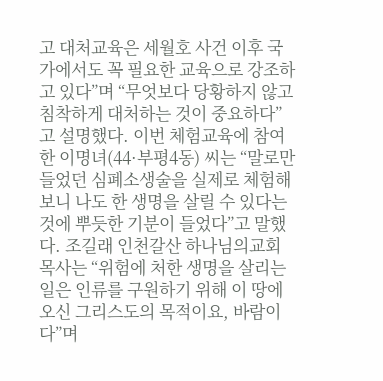고 대처교육은 세월호 사건 이후 국가에서도 꼭 필요한 교육으로 강조하고 있다”며 “무엇보다 당황하지 않고 침착하게 대처하는 것이 중요하다”고 설명했다. 이번 체험교육에 참여한 이명녀(44·부평4동) 씨는 “말로만 들었던 심폐소생술을 실제로 체험해 보니 나도 한 생명을 살릴 수 있다는 것에 뿌듯한 기분이 들었다”고 말했다. 조길래 인천갈산 하나님의교회 목사는 “위험에 처한 생명을 살리는 일은 인류를 구원하기 위해 이 땅에 오신 그리스도의 목적이요, 바람이다”며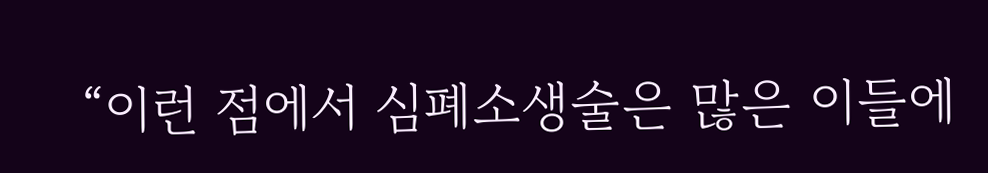“이런 점에서 심폐소생술은 많은 이들에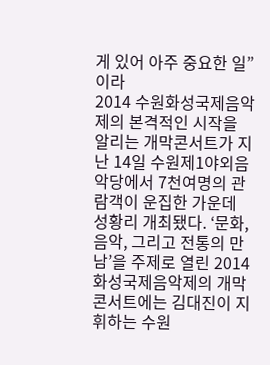게 있어 아주 중요한 일”이라
2014 수원화성국제음악제의 본격적인 시작을 알리는 개막콘서트가 지난 14일 수원제1야외음악당에서 7천여명의 관람객이 운집한 가운데 성황리 개최됐다. ‘문화, 음악, 그리고 전통의 만남’을 주제로 열린 2014 화성국제음악제의 개막콘서트에는 김대진이 지휘하는 수원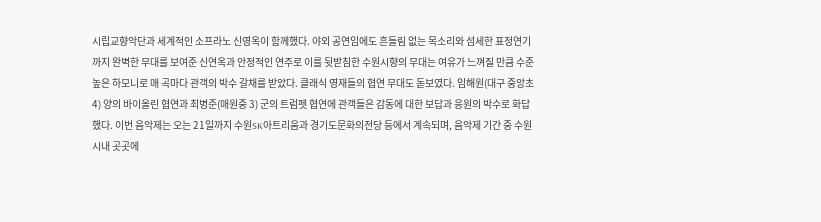시립교향악단과 세계적인 소프라노 신영옥이 함께했다. 야외 공연임에도 흔들림 없는 목소리와 섬세한 표정연기까지 완벽한 무대를 보여준 신연옥과 안정적인 연주로 이를 뒷받침한 수원시향의 무대는 여유가 느껴질 만큼 수준 높은 하모니로 매 곡마다 관객의 박수 갈채를 받았다. 클래식 영재들의 협연 무대도 돋보였다. 임해원(대구 중앙초 4) 양의 바이올린 협연과 최병준(매원중 3) 군의 트럼펫 협연에 관객들은 감동에 대한 보답과 응원의 박수로 화답했다. 이번 음악제는 오는 21일까지 수원SK아트리움과 경기도문화의전당 등에서 계속되며, 음악제 기간 중 수원시내 곳곳에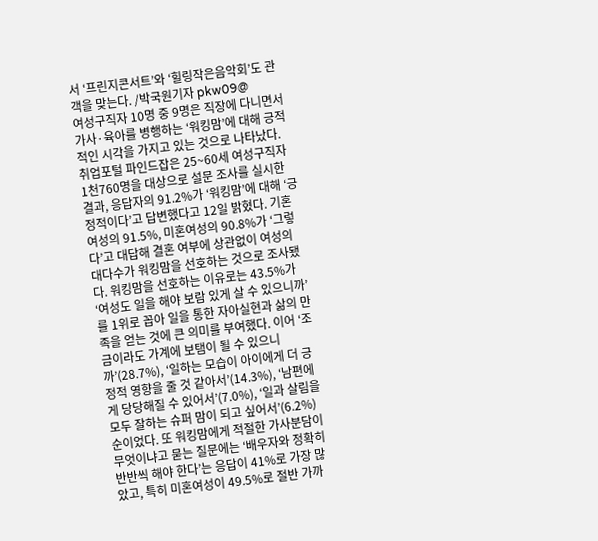서 ‘프린지콘서트’와 ‘힐링작은음악회’도 관객을 맞는다. /박국원기자 pkw09@
여성구직자 10명 중 9명은 직장에 다니면서 가사·육아를 병행하는 ‘워킹맘’에 대해 긍적적인 시각을 가지고 있는 것으로 나타났다. 취업포털 파인드잡은 25~60세 여성구직자 1천760명을 대상으로 설문 조사를 실시한 결과, 응답자의 91.2%가 ‘워킹맘’에 대해 ‘긍정적이다’고 답변했다고 12일 밝혔다. 기혼여성의 91.5%, 미혼여성의 90.8%가 ‘그렇다’고 대답해 결혼 여부에 상관없이 여성의 대다수가 워킹맘을 선호하는 것으로 조사됐다. 워킹맘을 선호하는 이유로는 43.5%가 ‘여성도 일을 해야 보람 있게 살 수 있으니까’를 1위로 꼽아 일을 통한 자아실현과 삶의 만족을 얻는 것에 큰 의미를 부여했다. 이어 ‘조금이라도 가계에 보탬이 될 수 있으니까’(28.7%), ‘일하는 모습이 아이에게 더 긍정적 영향을 줄 것 같아서’(14.3%), ‘남편에게 당당해질 수 있어서’(7.0%), ‘일과 살림을 모두 잘하는 슈퍼 맘이 되고 싶어서’(6.2%) 순이었다. 또 워킹맘에게 적절한 가사분담이 무엇이냐고 묻는 질문에는 ‘배우자와 정확히 반반씩 해야 한다’는 응답이 41%로 가장 많았고, 특히 미혼여성이 49.5%로 절반 가까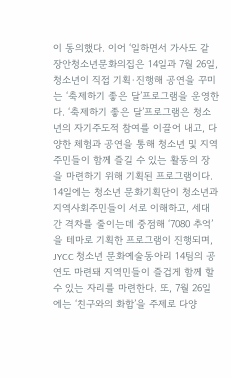이 동의했다. 이어 ‘일하면서 가사도 같
장안청소년문화의집은 14일과 7월 26일, 청소년이 직접 기획·진행해 공연을 꾸미는 ‘축제하기 좋은 달’프로그램을 운영한다. ‘축제하기 좋은 달’프로그램은 청소년의 자기주도적 참여를 이끌어 내고, 다양한 체험과 공연을 통해 청소년 및 지역주민들이 함께 즐길 수 있는 활동의 장을 마련하기 위해 기획된 프로그램이다. 14일에는 청소년 문화기획단이 청소년과 지역사회주민들이 서로 이해하고, 세대 간 격차를 줄이는데 중점해 ‘7080 추억’을 테마로 기획한 프로그램이 진행되며, JYCC 청소년 문화예술동아리 14팀의 공연도 마련돼 지역민들이 즐겁게 함께 할 수 있는 자리를 마련한다. 또, 7월 26일에는 ‘친구와의 화합’을 주제로 다양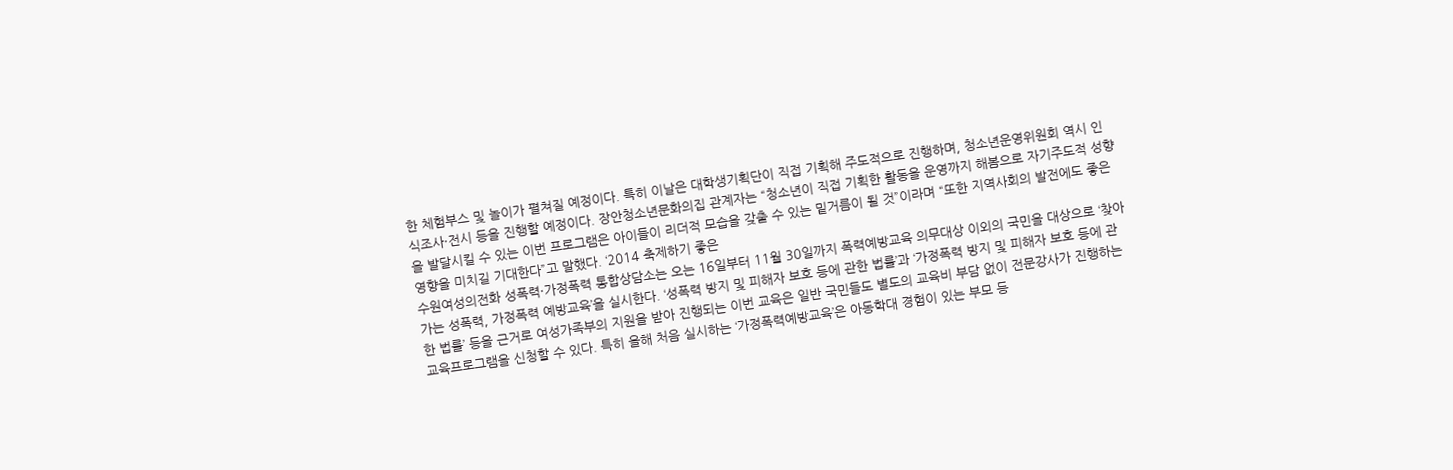한 체험부스 및 놀이가 펼쳐질 예정이다. 특히 이날은 대학생기획단이 직접 기획해 주도적으로 진행하며, 청소년운영위원회 역시 인식조사·전시 등을 진행할 예정이다. 장안청소년문화의집 관계자는 “청소년이 직접 기획한 활동을 운영까지 해봄으로 자기주도적 성향을 발달시킬 수 있는 이번 프로그램은 아이들이 리더적 모습을 갖출 수 있는 밑거름이 될 것”이라며 “또한 지역사회의 발전에도 좋은 영향을 미치길 기대한다”고 말했다. ‘2014 축제하기 좋은
수원여성의전화 성폭력·가정폭력 통합상담소는 오는 16일부터 11월 30일까지 폭력예방교육 의무대상 이외의 국민을 대상으로 ‘찾아가는 성폭력, 가정폭력 예방교육’을 실시한다. ‘성폭력 방지 및 피해자 보호 등에 관한 법률’과 ‘가정폭력 방지 및 피해자 보호 등에 관한 법률’ 등을 근거로 여성가족부의 지원을 받아 진행되는 이번 교육은 일반 국민들도 별도의 교육비 부담 없이 전문강사가 진행하는 교육프로그램을 신청할 수 있다. 특히 올해 처음 실시하는 ‘가정폭력예방교육’은 아동학대 경험이 있는 부모 등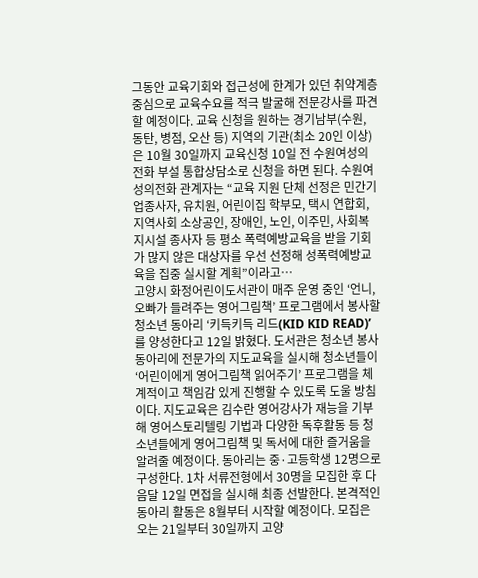그동안 교육기회와 접근성에 한계가 있던 취약계층 중심으로 교육수요를 적극 발굴해 전문강사를 파견할 예정이다. 교육 신청을 원하는 경기남부(수원, 동탄, 병점, 오산 등) 지역의 기관(최소 20인 이상)은 10월 30일까지 교육신청 10일 전 수원여성의전화 부설 통합상담소로 신청을 하면 된다. 수원여성의전화 관계자는 “교육 지원 단체 선정은 민간기업종사자, 유치원, 어린이집 학부모, 택시 연합회, 지역사회 소상공인, 장애인, 노인, 이주민, 사회복지시설 종사자 등 평소 폭력예방교육을 받을 기회가 많지 않은 대상자를 우선 선정해 성폭력예방교육을 집중 실시할 계획”이라고…
고양시 화정어린이도서관이 매주 운영 중인 ‘언니, 오빠가 들려주는 영어그림책’ 프로그램에서 봉사할 청소년 동아리 ‘키득키득 리드(KID KID READ)’를 양성한다고 12일 밝혔다. 도서관은 청소년 봉사동아리에 전문가의 지도교육을 실시해 청소년들이 ‘어린이에게 영어그림책 읽어주기’ 프로그램을 체계적이고 책임감 있게 진행할 수 있도록 도울 방침이다. 지도교육은 김수란 영어강사가 재능을 기부해 영어스토리텔링 기법과 다양한 독후활동 등 청소년들에게 영어그림책 및 독서에 대한 즐거움을 알려줄 예정이다. 동아리는 중·고등학생 12명으로 구성한다. 1차 서류전형에서 30명을 모집한 후 다음달 12일 면접을 실시해 최종 선발한다. 본격적인 동아리 활동은 8월부터 시작할 예정이다. 모집은 오는 21일부터 30일까지 고양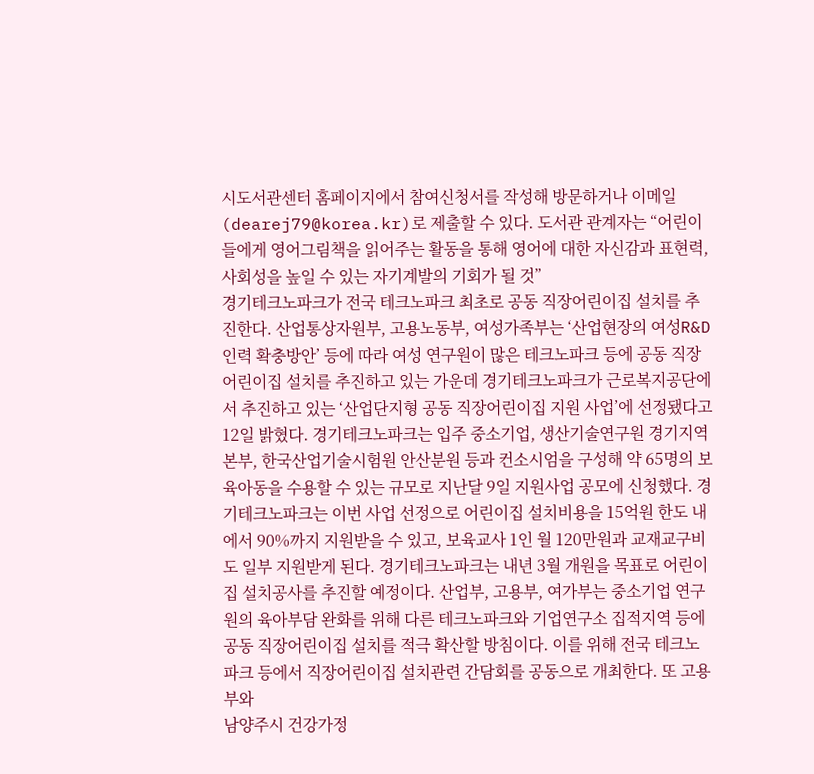시도서관센터 홈페이지에서 참여신청서를 작성해 방문하거나 이메일(dearej79@korea.kr)로 제출할 수 있다. 도서관 관계자는 “어린이들에게 영어그림책을 읽어주는 활동을 통해 영어에 대한 자신감과 표현력, 사회성을 높일 수 있는 자기계발의 기회가 될 것”
경기테크노파크가 전국 테크노파크 최초로 공동 직장어린이집 설치를 추진한다. 산업통상자원부, 고용노동부, 여성가족부는 ‘산업현장의 여성R&D 인력 확충방안’ 등에 따라 여성 연구원이 많은 테크노파크 등에 공동 직장어린이집 설치를 추진하고 있는 가운데 경기테크노파크가 근로복지공단에서 추진하고 있는 ‘산업단지형 공동 직장어린이집 지원 사업’에 선정됐다고 12일 밝혔다. 경기테크노파크는 입주 중소기업, 생산기술연구원 경기지역본부, 한국산업기술시험원 안산분원 등과 컨소시엄을 구성해 약 65명의 보육아동을 수용할 수 있는 규모로 지난달 9일 지원사업 공모에 신청했다. 경기테크노파크는 이번 사업 선정으로 어린이집 설치비용을 15억원 한도 내에서 90%까지 지원받을 수 있고, 보육교사 1인 월 120만원과 교재교구비도 일부 지원받게 된다. 경기테크노파크는 내년 3월 개원을 목표로 어린이집 설치공사를 추진할 예정이다. 산업부, 고용부, 여가부는 중소기업 연구원의 육아부담 완화를 위해 다른 테크노파크와 기업연구소 집적지역 등에 공동 직장어린이집 설치를 적극 확산할 방침이다. 이를 위해 전국 테크노파크 등에서 직장어린이집 설치관련 간담회를 공동으로 개최한다. 또 고용부와
남양주시 건강가정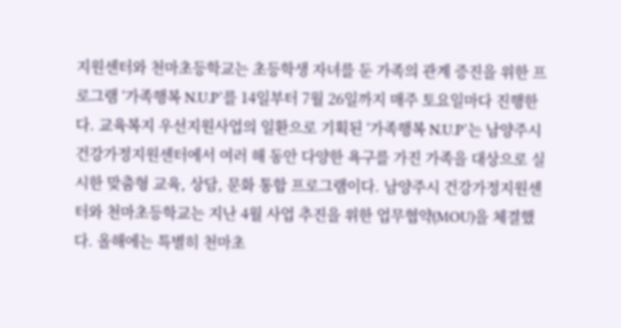지원센터와 천마초등학교는 초등학생 자녀를 둔 가족의 관계 증진을 위한 프로그램 ‘가족행복 N.U.P’를 14일부터 7월 26일까지 매주 토요일마다 진행한다. 교육복지 우선지원사업의 일환으로 기획된 ‘가족행복 N.U.P’는 남양주시 건강가정지원센터에서 여러 해 동안 다양한 욕구를 가진 가족을 대상으로 실시한 맞춤형 교육, 상담, 문화 통합 프로그램이다. 남양주시 건강가정지원센터와 천마초등학교는 지난 4월 사업 추진을 위한 업무협약(MOU)을 체결했다. 올해에는 특별히 천마초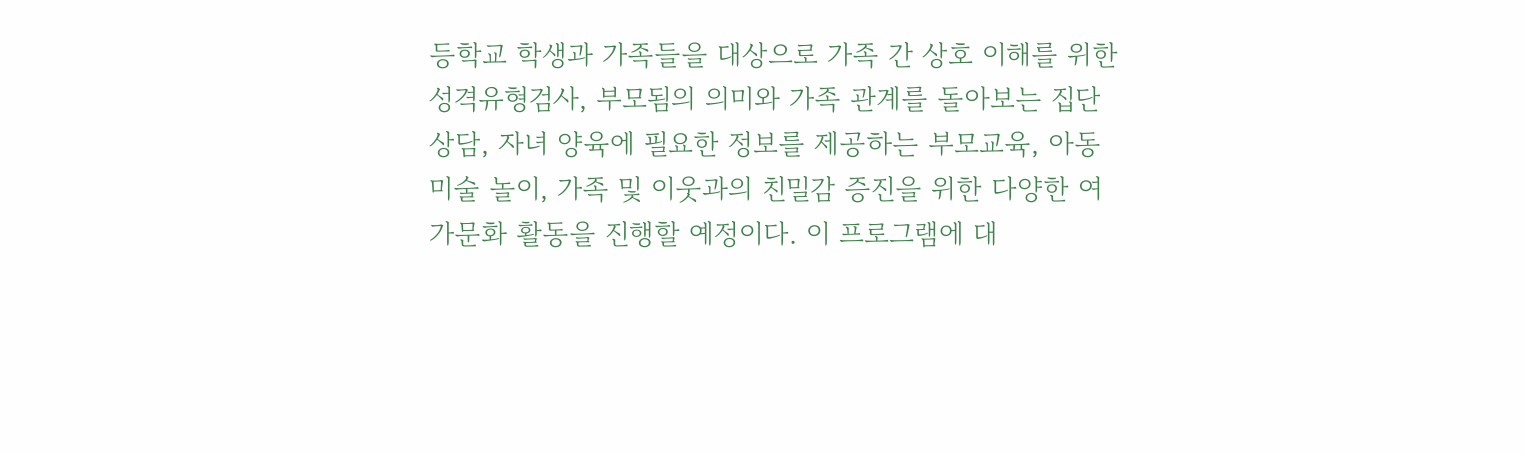등학교 학생과 가족들을 대상으로 가족 간 상호 이해를 위한 성격유형검사, 부모됨의 의미와 가족 관계를 돌아보는 집단 상담, 자녀 양육에 필요한 정보를 제공하는 부모교육, 아동 미술 놀이, 가족 및 이웃과의 친밀감 증진을 위한 다양한 여가문화 활동을 진행할 예정이다. 이 프로그램에 대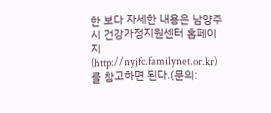한 보다 자세한 내용은 남양주시 건강가정지원센터 홈페이지(http://nyjfc.familynet.or.kr)를 참고하면 된다.(문의: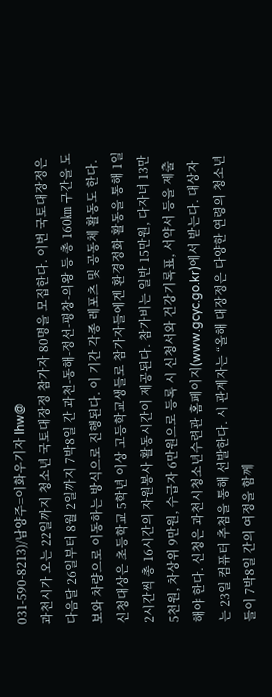031-590-8213)/남양주=이화우기자 lhw@
과천시가 오는 22일까지 청소년 국토대장정 참가자 80명을 모집한다. 이번 국토대장정은 다음달 26일부터 8월 2일까지 7박8일 간 과천-동해-정선-평창-의왕 등 총 160㎞ 구간을 도보와 차량으로 이동하는 방식으로 진행된다. 이 기간 각종 레포츠 및 공동체 활동도 한다. 신청대상은 초등학교 5학년 이상 고등학교생들로 참가자들에겐 환경정화 활동을 통해 1일 2시간씩 총 16시간의 자원봉사 활동시간이 제공된다. 참가비는 일반 15만원, 다자녀 13만5천원, 차상위 9만원, 수급자 6만원으로 등록 시 신청서와 건강기록표, 서약서 등을 제출해야 한다. 신청은 과천시청소년수련관 홈페이지(www.gcyc.go.kr)에서 받는다. 대상자는 23일 컴퓨터 추첨을 통해 선발한다. 시 관계자는 “올해 대장정은 다양한 연령의 청소년들이 7박8일 간의 여정을 함께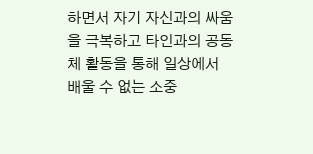하면서 자기 자신과의 싸움을 극복하고 타인과의 공동체 활동을 통해 일상에서 배울 수 없는 소중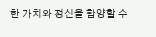한 가치와 정신을 함양할 수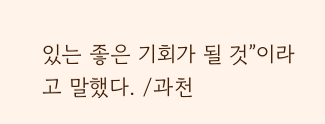있는 좋은 기회가 될 것”이라고 말했다. /과천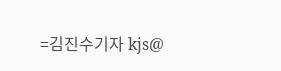=김진수기자 kjs@